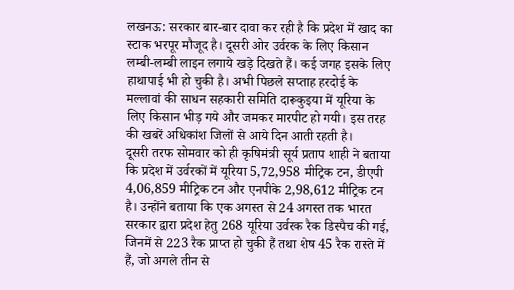लखनऊ: सरकार बार-बार दावा कर रही है कि प्रदेश में खाद का स्टाक भरपूर मौजूद है। दूसरी ओर उर्वरक के लिए किसान लम्बी-लम्बी लाइन लगाये खड़े दिखते हैं। कई जगह इसके लिए हाथापाई भी हो चुकी है। अभी पिछले सप्ताह हरदोई के मल्लावां की साधन सहकारी समिति दारूकुइया में यूरिया के लिए किसान भीड़ गये और जमकर मारपीट हो गयी। इस तरह की खबरें अधिकांश जिलों से आये दिन आती रहती है।
दूसरी तरफ सोमवार को ही कृषिमंत्री सूर्य प्रताप शाही ने बताया कि प्रदेश में उर्वरकों में यूरिया 5,72,958 मीट्रिक टन, डीएपी 4,06,859 मीट्रिक टन और एनपीके 2,98,612 मीट्रिक टन है। उन्होंने बताया कि एक अगस्त से 24 अगस्त तक भारत सरकार द्वारा प्रदेश हेतु 268 यूरिया उर्वरक रैक डिस्पैच की गई, जिनमें से 223 रैक प्राप्त हो चुकी हैं तथा शेष 45 रैक रास्ते में हैं, जो अगले तीन से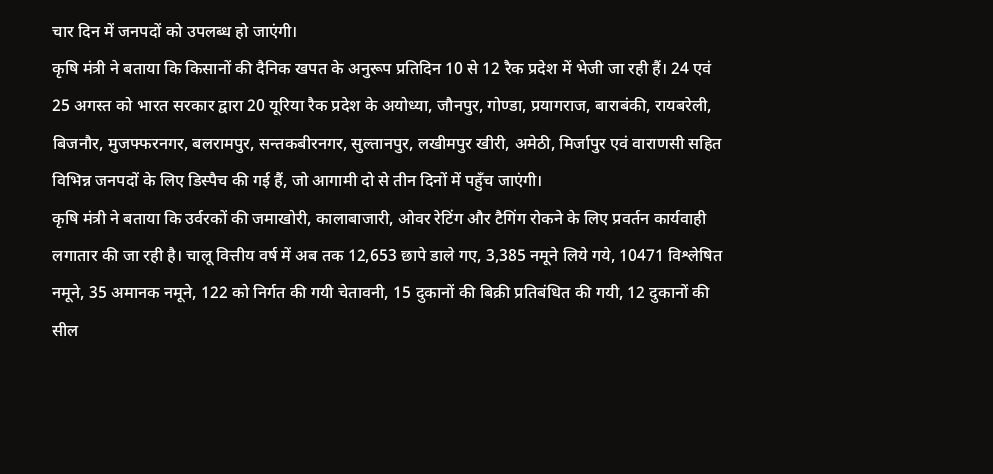चार दिन में जनपदों को उपलब्ध हो जाएंगी।
कृषि मंत्री ने बताया कि किसानों की दैनिक खपत के अनुरूप प्रतिदिन 10 से 12 रैक प्रदेश में भेजी जा रही हैं। 24 एवं 25 अगस्त को भारत सरकार द्वारा 20 यूरिया रैक प्रदेश के अयोध्या, जौनपुर, गोण्डा, प्रयागराज, बाराबंकी, रायबरेली, बिजनौर, मुजफ्फरनगर, बलरामपुर, सन्तकबीरनगर, सुल्तानपुर, लखीमपुर खीरी, अमेठी, मिर्जापुर एवं वाराणसी सहित विभिन्न जनपदों के लिए डिस्पैच की गई हैं, जो आगामी दो से तीन दिनों में पहुँच जाएंगी।
कृषि मंत्री ने बताया कि उर्वरकों की जमाखोरी, कालाबाजारी, ओवर रेटिंग और टैगिंग रोकने के लिए प्रवर्तन कार्यवाही लगातार की जा रही है। चालू वित्तीय वर्ष में अब तक 12,653 छापे डाले गए, 3,385 नमूने लिये गये, 10471 विश्लेषित नमूने, 35 अमानक नमूने, 122 को निर्गत की गयी चेतावनी, 15 दुकानों की बिक्री प्रतिबंधित की गयी, 12 दुकानों की सील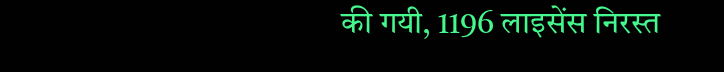की गयी, 1196 लाइसेंस निरस्त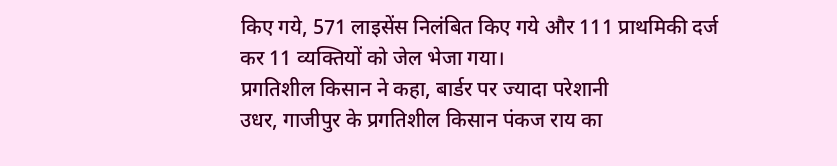किए गये, 571 लाइसेंस निलंबित किए गये और 111 प्राथमिकी दर्ज कर 11 व्यक्तियों को जेल भेजा गया।
प्रगतिशील किसान ने कहा, बार्डर पर ज्यादा परेशानी
उधर, गाजीपुर के प्रगतिशील किसान पंकज राय का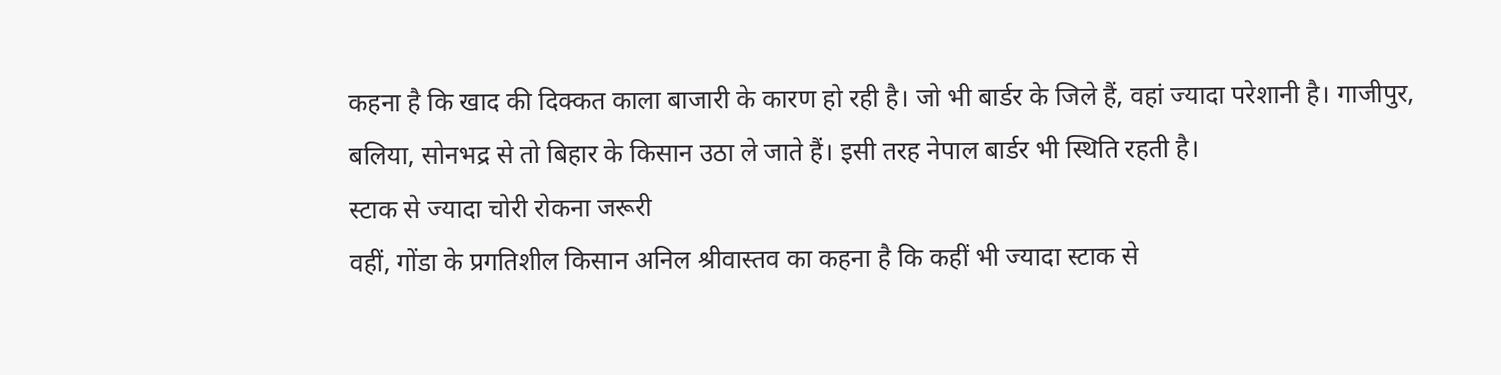कहना है कि खाद की दिक्कत काला बाजारी के कारण हो रही है। जो भी बार्डर के जिले हैं, वहां ज्यादा परेशानी है। गाजीपुर, बलिया, सोनभद्र से तो बिहार के किसान उठा ले जाते हैं। इसी तरह नेपाल बार्डर भी स्थिति रहती है।
स्टाक से ज्यादा चोरी रोकना जरूरी
वहीं, गोंडा के प्रगतिशील किसान अनिल श्रीवास्तव का कहना है कि कहीं भी ज्यादा स्टाक से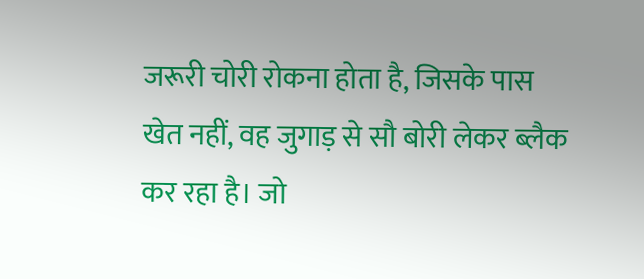जरूरी चोरी रोकना होता है, जिसके पास खेत नहीं, वह जुगाड़ से सौ बोरी लेकर ब्लैक कर रहा है। जो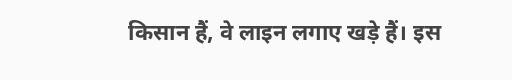किसान हैं, वे लाइन लगाए खड़े हैं। इस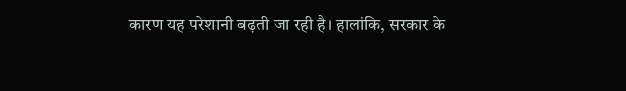कारण यह परेशानी बढ़ती जा रही है। हालांकि, सरकार के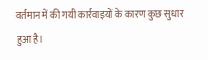वर्तमान में की गयी कार्रवाइयों के कारण कुछ सुधार हुआ है।